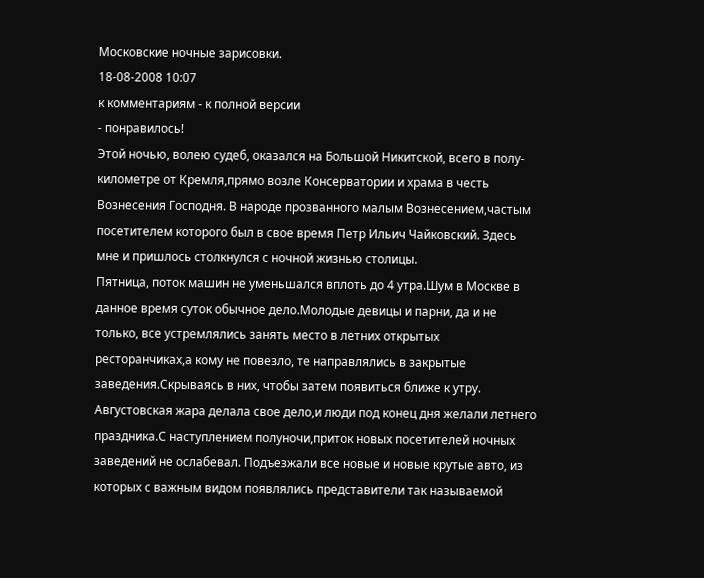Московские ночные зарисовки.
18-08-2008 10:07
к комментариям - к полной версии
- понравилось!
Этой ночью, волею судеб, оказался на Большой Никитской, всего в полу-километре от Кремля,прямо возле Консерватории и храма в честь Вознесения Господня. В народе прозванного малым Вознесением,частым посетителем которого был в свое время Петр Ильич Чайковский. Здесь мне и пришлось столкнулся с ночной жизнью столицы.
Пятница, поток машин не уменьшался вплоть до 4 утра.Шум в Москве в данное время суток обычное дело.Молодые девицы и парни, да и не только, все устремлялись занять место в летних открытых ресторанчиках,а кому не повезло, те направлялись в закрытые заведения.Скрываясь в них, чтобы затем появиться ближе к утру. Августовская жара делала свое дело,и люди под конец дня желали летнего праздника.С наступлением полуночи,приток новых посетителей ночных заведений не ослабевал. Подъезжали все новые и новые крутые авто, из которых с важным видом появлялись представители так называемой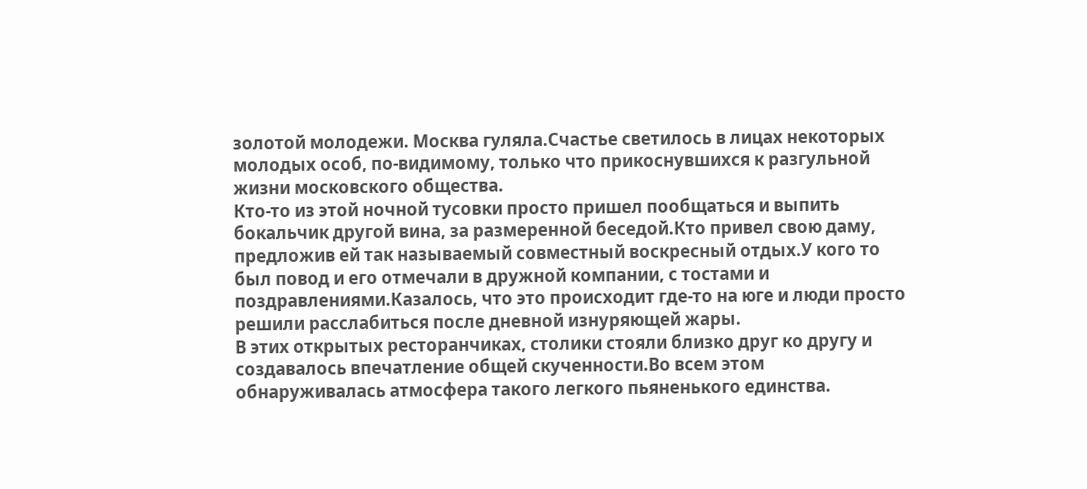золотой молодежи. Москва гуляла.Счастье светилось в лицах некоторых молодых особ, по-видимому, только что прикоснувшихся к разгульной жизни московского общества.
Кто-то из этой ночной тусовки просто пришел пообщаться и выпить бокальчик другой вина, за размеренной беседой.Кто привел свою даму, предложив ей так называемый совместный воскресный отдых.У кого то был повод и его отмечали в дружной компании, с тостами и поздравлениями.Казалось, что это происходит где-то на юге и люди просто решили расслабиться после дневной изнуряющей жары.
В этих открытых ресторанчиках, столики стояли близко друг ко другу и создавалось впечатление общей скученности.Во всем этом обнаруживалась атмосфера такого легкого пьяненького единства.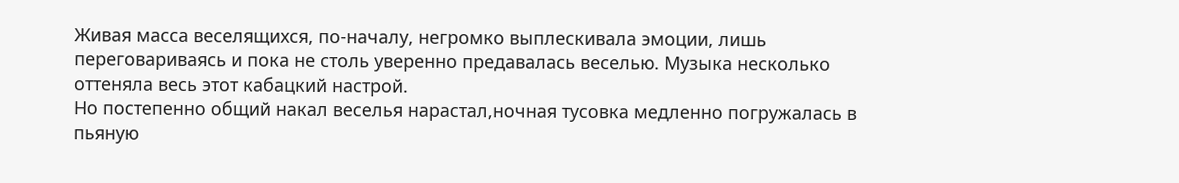Живая масса веселящихся, по-началу, негромко выплескивала эмоции, лишь переговариваясь и пока не столь уверенно предавалась веселью. Музыка несколько оттеняла весь этот кабацкий настрой.
Но постепенно общий накал веселья нарастал,ночная тусовка медленно погружалась в пьяную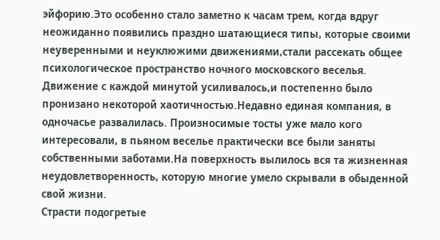эйфорию.Это особенно стало заметно к часам трем, когда вдруг неожиданно появились праздно шатающиеся типы, которые своими неуверенными и неуклюжими движениями,стали рассекать общее психологическое пространство ночного московского веселья. Движение с каждой минутой усиливалось,и постепенно было пронизано некоторой хаотичностью.Недавно единая компания, в одночасье развалилась. Произносимые тосты уже мало кого интересовали, в пьяном веселье практически все были заняты собственными заботами.На поверхность вылилось вся та жизненная неудовлетворенность, которую многие умело скрывали в обыденной свой жизни.
Страсти подогретые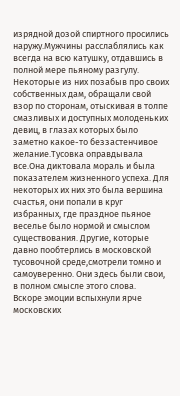изрядной дозой спиртного просились наружу.Мужчины расслаблялись как всегда на всю катушку, отдавшись в полной мере пьяному разгулу. Некоторые из них позабыв про своих собственных дам, обращали свой взор по сторонам, отыскивая в толпе смазливых и доступных молоденьких девиц, в глазах которых было заметно какое-то беззастенчивое желание.Тусовка оправдывала все.Она диктовала мораль и была показателем жизненного успеха. Для некоторых их них это была вершина счастья, они попали в круг избранных, где праздное пьяное веселье было нормой и смыслом существования. Другие, которые давно пообтерлись в московской тусовочной среде,смотрели томно и самоуверенно. Они здесь были свои, в полном смысле этого слова.
Вскоре эмоции вспыхнули ярче московских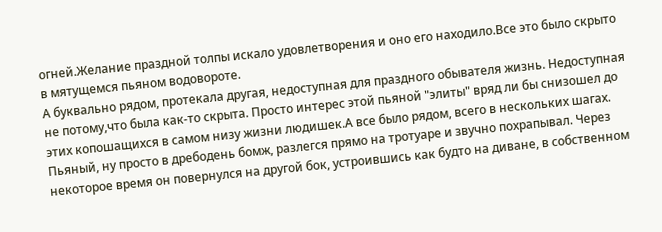огней.Желание праздной толпы искало удовлетворения и оно его находило.Все это было скрыто в мятущемся пьяном водовороте.
А буквально рядом, протекала другая, недоступная для праздного обывателя жизнь. Недоступная не потому,что была как-то скрыта. Просто интерес этой пьяной "элиты" вряд ли бы снизошел до этих копошащихся в самом низу жизни людишек.А все было рядом, всего в нескольких шагах. Пьяный, ну просто в дребодень бомж, разлегся прямо на тротуаре и звучно похрапывал. Через некоторое время он повернулся на другой бок, устроившись как будто на диване, в собственном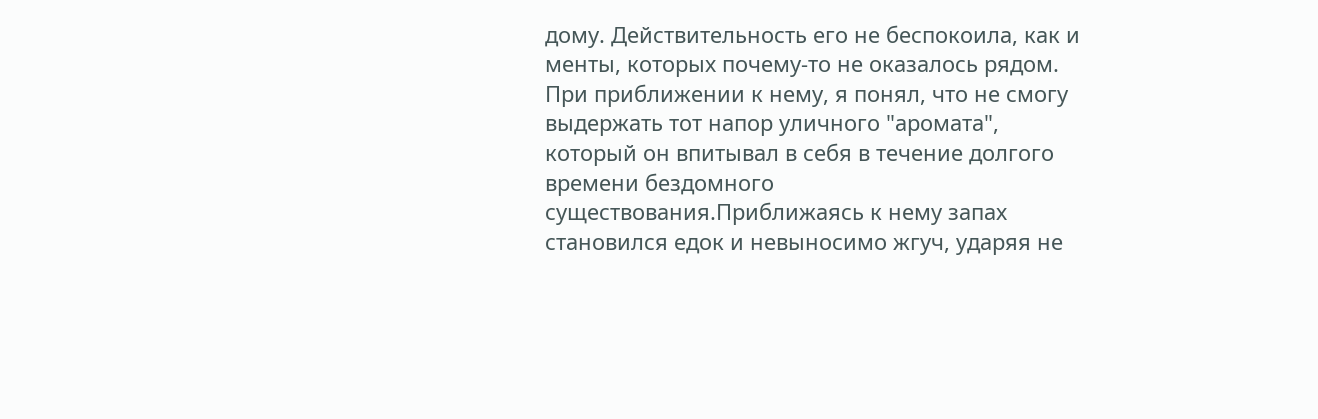дому. Действительность его не беспокоила, как и менты, которых почему-то не оказалось рядом. При приближении к нему, я понял, что не смогу выдержать тот напор уличного "аромата", который он впитывал в себя в течение долгого времени бездомного существования.Приближаясь к нему запах становился едок и невыносимо жгуч, ударяя не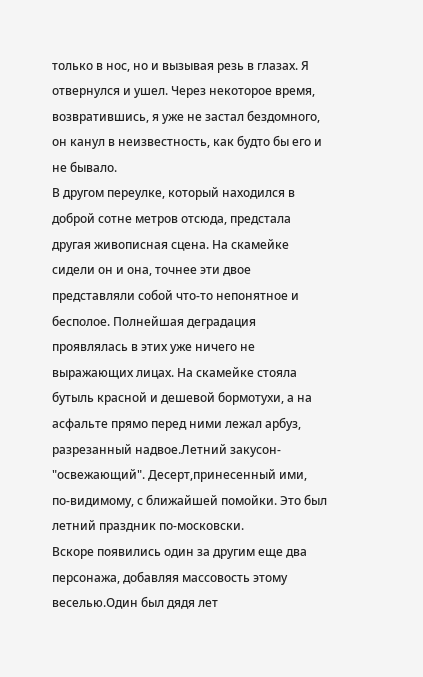только в нос, но и вызывая резь в глазах. Я отвернулся и ушел. Через некоторое время, возвратившись, я уже не застал бездомного, он канул в неизвестность, как будто бы его и не бывало.
В другом переулке, который находился в доброй сотне метров отсюда, предстала другая живописная сцена. На скамейке сидели он и она, точнее эти двое представляли собой что-то непонятное и бесполое. Полнейшая деградация проявлялась в этих уже ничего не выражающих лицах. На скамейке стояла бутыль красной и дешевой бормотухи, а на асфальте прямо перед ними лежал арбуз, разрезанный надвое.Летний закусон- "освежающий". Десерт,принесенный ими, по-видимому, с ближайшей помойки. Это был летний праздник по-московски.
Вскоре появились один за другим еще два персонажа, добавляя массовость этому веселью.Один был дядя лет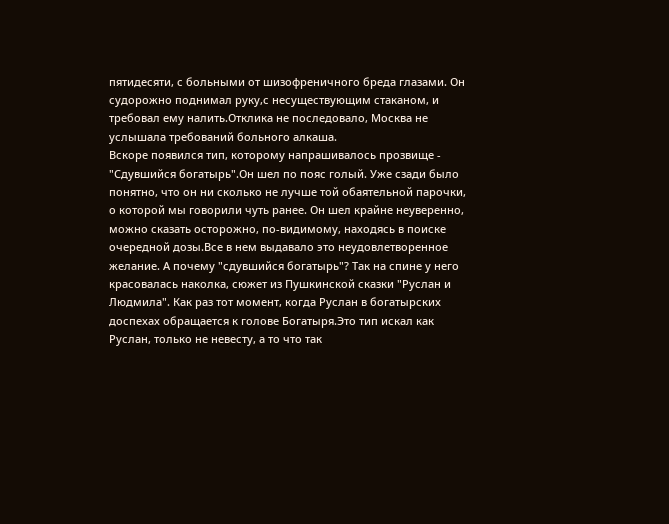пятидесяти, с больными от шизофреничного бреда глазами. Он судорожно поднимал руку,с несуществующим стаканом, и требовал ему налить.Отклика не последовало, Москва не услышала требований больного алкаша.
Вскоре появился тип, которому напрашивалось прозвище - "Сдувшийся богатырь".Он шел по пояс голый. Уже сзади было понятно, что он ни сколько не лучше той обаятельной парочки, о которой мы говорили чуть ранее. Он шел крайне неуверенно, можно сказать осторожно, по-видимому, находясь в поиске очередной дозы.Все в нем выдавало это неудовлетворенное желание. А почему "сдувшийся богатырь"? Так на спине у него красовалась наколка, сюжет из Пушкинской сказки "Руслан и Людмила". Как раз тот момент, когда Руслан в богатырских доспехах обращается к голове Богатыря.Это тип искал как Руслан, только не невесту, а то что так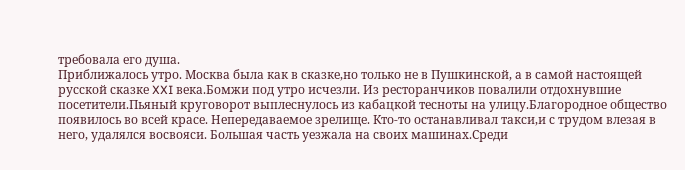требовала его душа.
Приближалось утро. Москва была как в сказке,но только не в Пушкинской, а в самой настоящей русской сказке XXI века.Бомжи под утро исчезли. Из ресторанчиков повалили отдохнувшие посетители.Пьяный круговорот выплеснулось из кабацкой тесноты на улицу.Благородное общество появилось во всей красе. Непередаваемое зрелище. Кто-то останавливал такси,и с трудом влезая в него, удалялся восвояси. Большая часть уезжала на своих машинах.Среди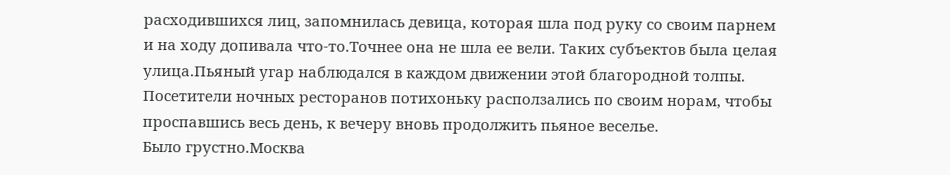расходившихся лиц, запомнилась девица, которая шла под руку со своим парнем и на ходу допивала что-то.Точнее она не шла ее вели. Таких субъектов была целая улица.Пьяный угар наблюдался в каждом движении этой благородной толпы. Посетители ночных ресторанов потихоньку расползались по своим норам, чтобы проспавшись весь день, к вечеру вновь продолжить пьяное веселье.
Было грустно.Москва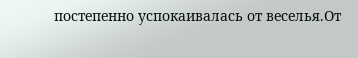постепенно успокаивалась от веселья.От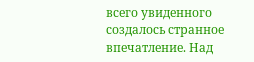всего увиденного создалось странное впечатление. Над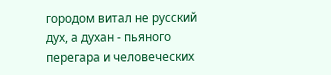городом витал не русский дух, а духан - пьяного перегара и человеческих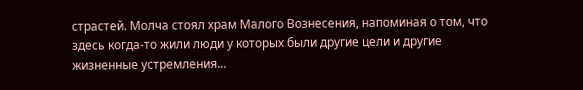страстей. Молча стоял храм Малого Вознесения, напоминая о том, что здесь когда-то жили люди у которых были другие цели и другие жизненные устремления...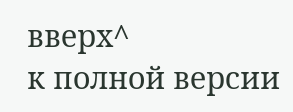вверх^
к полной версии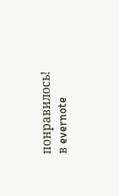понравилось!
в evernote